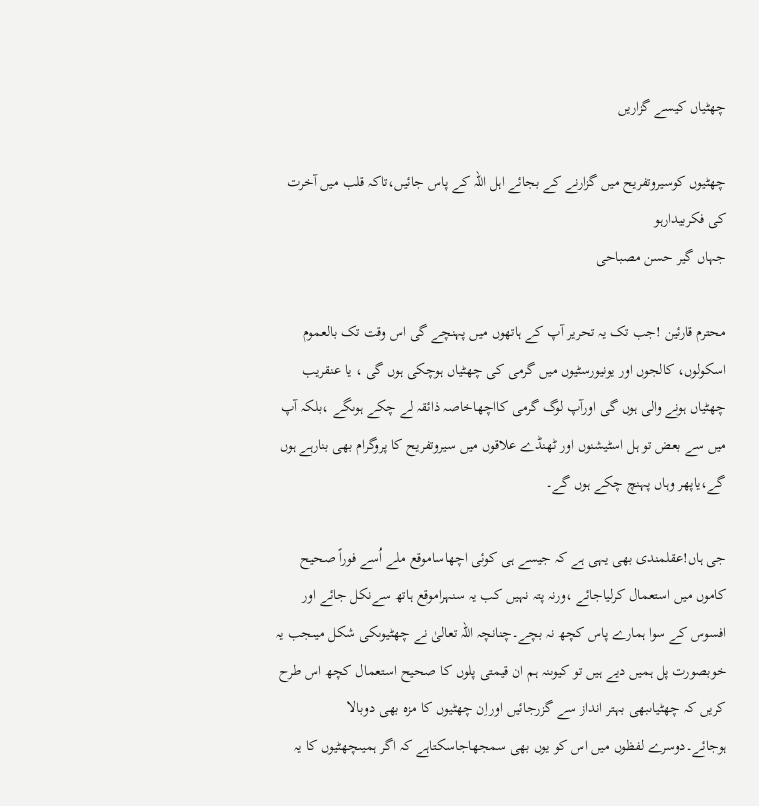چھٹیاں کیسے گزاریں

چھٹیوں کوسیروتفریح میں گزارنے کے بجائے اہل اللہ کے پاس جائیں،تاکہ قلب میں آخرت کی فکربیدارہو
جہاں گیر حسن مصباحی

محترم قارئین !جب تک یہ تحریر آپ کے ہاتھوں میں پہنچے گی اس وقت تک بالعموم اسکولوں، کالجوں اور یونیورسٹیوں میں گرمی کی چھٹیاں ہوچکی ہوں گی ، یا عنقریب چھٹیاں ہونے والی ہوں گی اورآپ لوگ گرمی کااچھاخاصہ ذائقہ لے چکے ہوںگے ،بلکہ آپ میں سے بعض تو ہل اسٹیشنوں اور ٹھنڈے علاقوں میں سیروتفریح کا پروگرام بھی بنارہے ہوں گے،یاپھر وہاں پہنچ چکے ہوں گے۔

جی ہاں!عقلمندی بھی یہی ہے کہ جیسے ہی کوئی اچھاساموقع ملے اُسے فوراً صحیح کاموں میں استعمال کرلیاجائے ،ورنہ پتہ نہیں کب یہ سنہراموقع ہاتھ سےنکل جائے اور افسوس کے سوا ہمارے پاس کچھ نہ بچے۔چنانچہ اللہ تعالیٰ نے چھٹیوںکی شکل میںجب یہ خوبصورت پل ہمیں دیے ہیں تو کیوںنہ ہم ان قیمتی پلوں کا صحیح استعمال کچھ اس طرح کریں کہ چھٹیاںبھی بہتر انداز سے گزرجائیں اوراِن چھٹیوں کا مزہ بھی دوبالا ہوجائے۔دوسرے لفظوں میں اس کو یوں بھی سمجھاجاسکتاہے کہ اگر ہمیںچھٹیوں کا یہ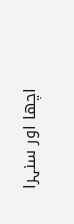اچھا اور سنہرا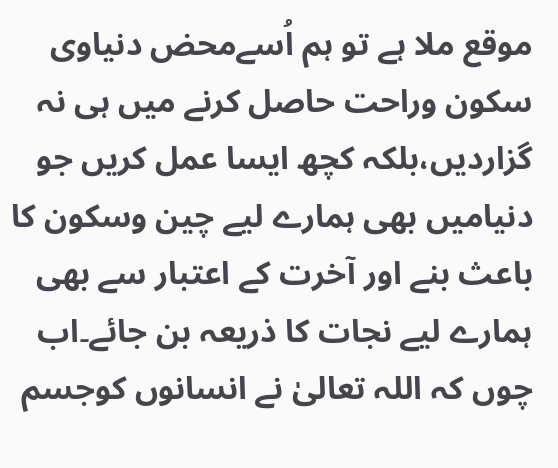موقع ملا ہے تو ہم اُسےمحض دنیاوی سکون وراحت حاصل کرنے میں ہی نہ گزاردیں،بلکہ کچھ ایسا عمل کریں جو دنیامیں بھی ہمارے لیے چین وسکون کا باعث بنے اور آخرت کے اعتبار سے بھی ہمارے لیے نجات کا ذریعہ بن جائے۔اب چوں کہ اللہ تعالیٰ نے انسانوں کوجسم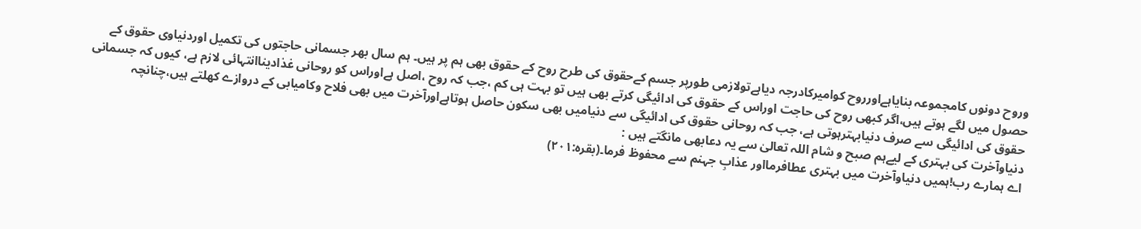وروح دونوں کامجموعہ بنایاہےاورروح کوامیرکادرجہ دیاہےتولازمی طورپر جسم کےحقوق کی طرح روح کے حقوق بھی ہم پر ہیں۔ ہم سال بھر جسمانی حاجتوں کی تکمیل اوردنیاوی حقوق کے حصول میں لگے ہوتے ہیں،اگر کبھی روح کی حاجت اوراس کے حقوق کی ادائیگی کرتے بھی ہیں تو بہت ہی کم ،جب کہ روح ،اصل ہےاوراس کو روحانی غذادیناانتہائی لازم ہے، کیوں کہ جسمانی حقوق کی ادائیگی سے صرف دنیابہترہوتی ہے، جب کہ روحانی حقوق کی ادائیگی سے دنیامیں بھی سکون حاصل ہوتاہےاورآخرت میں بھی فلاح وکامیابی کے دروازے کھلتے ہیں،چنانچہ دنیاوآخرت کی بہتری کے لیےہم صبح و شام اللہ تعالیٰ سے یہ دعابھی مانگتے ہیں :
اے ہمارے رب!ہمیں دنیاوآخرت میں بہتری عطافرمااور عذابِ جہنم سے محفوظ فرما۔(بقرہ:۲۰۱)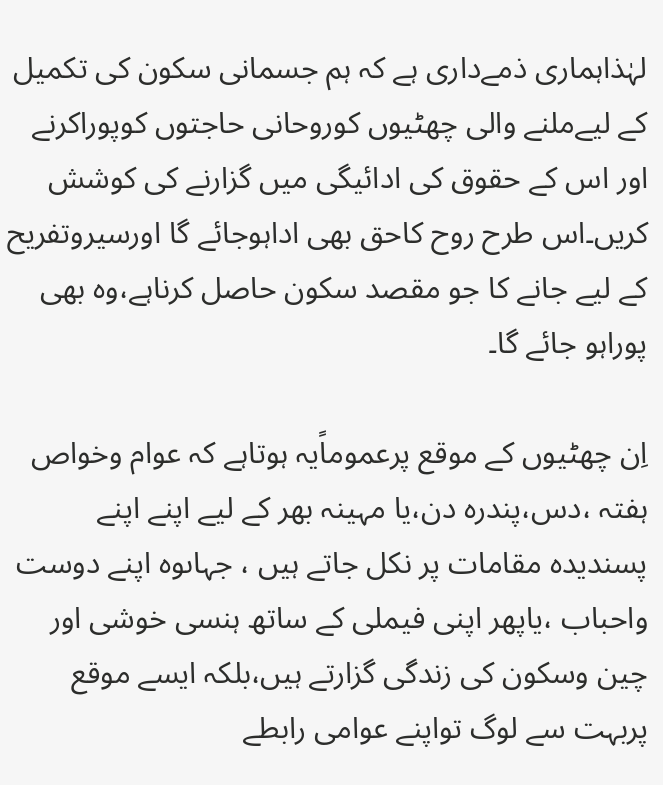لہٰذاہماری ذمےداری ہے کہ ہم جسمانی سکون کی تکمیل کے لیےملنے والی چھٹیوں کوروحانی حاجتوں کوپوراکرنے اور اس کے حقوق کی ادائیگی میں گزارنے کی کوشش کریں۔اس طرح روح کاحق بھی اداہوجائے گا اورسیروتفریح کے لیے جانے کا جو مقصد سکون حاصل کرناہے،وہ بھی پوراہو جائے گا۔

اِن چھٹیوں کے موقع پرعموماًیہ ہوتاہے کہ عوام وخواص ہفتہ ،دس،پندرہ دن،یا مہینہ بھر کے لیے اپنے اپنے پسندیدہ مقامات پر نکل جاتے ہیں ، جہاںوہ اپنے دوست واحباب ،یاپھر اپنی فیملی کے ساتھ ہنسی خوشی اور چین وسکون کی زندگی گزارتے ہیں،بلکہ ایسے موقع پربہت سے لوگ تواپنے عوامی رابطے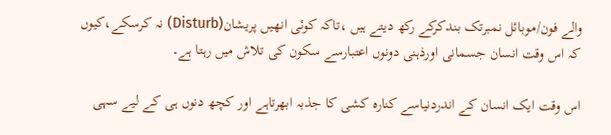والے فون/موبائل نمبرتک بندکرکے رکھ دیتے ہیں ،تاکہ کوئی انھیں پریشان(Disturb) نہ کرسکے،کیوں کہ اس وقت انسان جسمانی اورذہنی دونوں اعتبارسے سکون کی تلاش میں رہتا ہے۔

اس وقت ایک انسان کے اندردنیاسے کنارہ کشی کا جذبہ ابھرتاہے اور کچھ دنوں ہی کے لیے سہی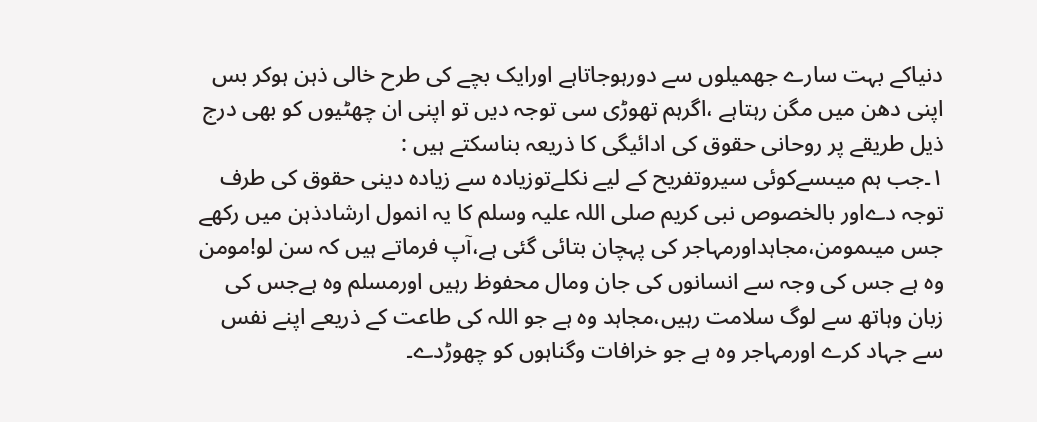دنیاکے بہت سارے جھمیلوں سے دورہوجاتاہے اورایک بچے کی طرح خالی ذہن ہوکر بس اپنی دھن میں مگن رہتاہے ،اگرہم تھوڑی سی توجہ دیں تو اپنی ان چھٹیوں کو بھی درج ذیل طریقے پر روحانی حقوق کی ادائیگی کا ذریعہ بناسکتے ہیں :
۱۔جب ہم میںسےکوئی سیروتفریح کے لیے نکلےتوزیادہ سے زیادہ دینی حقوق کی طرف توجہ دےاور بالخصوص نبی کریم صلی اللہ علیہ وسلم کا یہ انمول ارشادذہن میں رکھے جس میںمومن،مجاہداورمہاجر کی پہچان بتائی گئی ہے،آپ فرماتے ہیں کہ سن لو!مومن وہ ہے جس کی وجہ سے انسانوں کی جان ومال محفوظ رہیں اورمسلم وہ ہےجس کی زبان وہاتھ سے لوگ سلامت رہیں،مجاہد وہ ہے جو اللہ کی طاعت کے ذریعے اپنے نفس سے جہاد کرے اورمہاجر وہ ہے جو خرافات وگناہوں کو چھوڑدے۔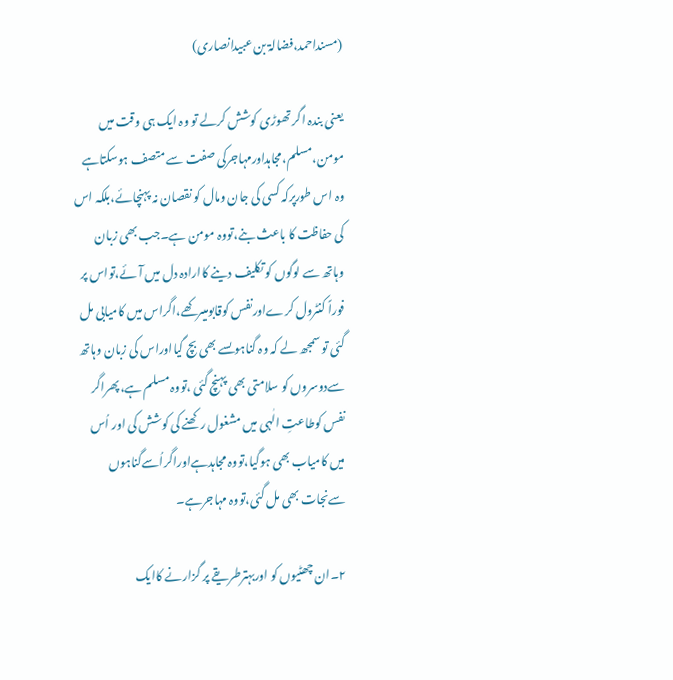(مسنداحمد،فضالۃ بن عبیدانصاری)

یعنی بندہ اگر تھوڑی کوشش کرلے تو وہ ایک ہی وقت میں مومن،مسلم،مجاہداورمہاجرکی صفت سے متصف ہوسکتاہے وہ اس طورپرکہ کسی کی جان ومال کو نقصان نہ پہنچائے،بلکہ اس کی حفاظت کا باعث بنے،تووہ مومن ہے۔جب بھی زبان وہاتھ سے لوگوں کو تکلیف دینے کاارادہ دل میں آئے،تواس پر فوراً کنٹرول کرےاورنفس کوقابومیںرکھے،اگراس میں کامیابی مل گئی تو سمجھ لے کہ وہ گناہوںسے بھی بچ گیااوراس کی زبان وہاتھ سےدوسروں کو سلامتی بھی پہنچ گئی ،تووہ مسلم ہے،پھراگر نفس کوطاعتِ الٰہی میں مشغول رکھنے کی کوشش کی اور اُس میں کامیاب بھی ہوگیا،تووہ مجاہدہےاوراگراُسےگناہوں سےنجات بھی مل گئی،تووہ مہاجرہے۔

۲۔ان چھٹیوں کو اوربہترطریقے پر گزارنے کاایک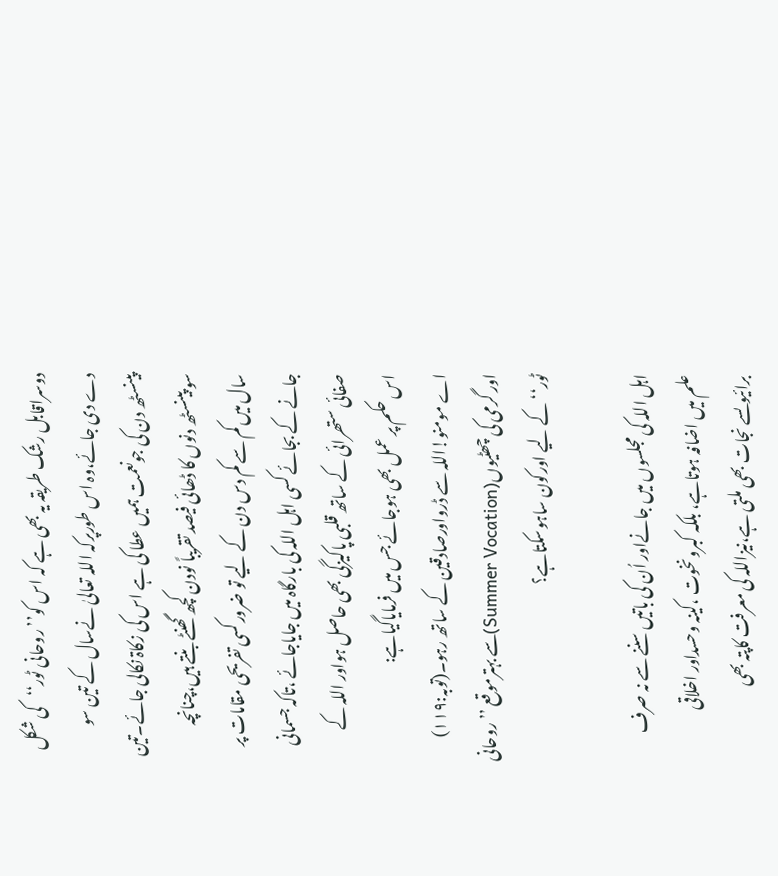دوسراقابل رشک طریقہ یہ بھی ہے کہ اس کو’’روحانی ٹور‘‘کی شکل دے دی جائے،وہ اس طورپرکہ اللہ تعالیٰ نےسال کے تین سو پینسٹھ دن کی جونعمت ہمیں عطا کی ہے اس کی زکاۃ نکالی جائے۔تین سو پینسٹھ دنوں کا ڈھائی فیصد تقریباً نودن کچھ گھنٹے بنتے ہیں،چنانچہ سال میں کم سے کم دس دن کے لیے تو ضرورکسی تفریحی مقامات پر جانے کے بجائے کسی اہل اللہ کی بارگاہ میں جایاجائے ،تاکہ جسمانی صفائی ستھرائی کے ساتھ قلبی پاکیزگی بھی حاصل ہواور اللہ کے اس حکم پر عمل بھی ہوجائے جس میں فرمایاگیاہے:
اے مومنو!اللہ سے ڈرواورصادقین کے ساتھ رہو۔(توبہ:۱۱۹)
اور گرمی کی چھٹیوں(Summer Vocation)سے بہترموقع ’’روحانی ٹور‘‘کے لیے اورکون ساہوسکتاہے؟

اہل اللہ کی مجلسوں میں جانےاور اُن کی باتیں سننے سے نہ صرف علم میں اضافہ ہوتاہے، بلکہ کبرونخوت ،کینہ وحسداور اخلاقی برائیوںسے نجات بھی ملتی ہے،نیزاللہ کی معرفت کاپتہ بھی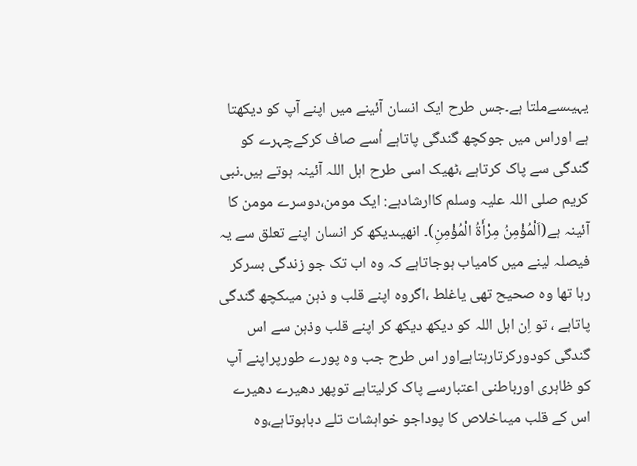یہیںسےملتا ہے۔جس طرح ایک انسان آئینے میں اپنے آپ کو دیکھتا ہے اوراس میں جوکچھ گندگی پاتاہے اُسے صاف کرکےچہرے کو گندگی سے پاک کرتاہے ،ٹھیک اسی طرح اہل اللہ آئینہ ہوتے ہیں۔نبی کریم صلی اللہ علیہ وسلم کاارشادہے: ایک مومن،دوسرے مومن کا آئینہ ہے(اَلْمُؤْمِنُ مِرْأَۃُ الْمُؤْمِنِ)۔ انھیںدیکھ کر انسان اپنے تعلق سے یہ فیصلہ لینے میں کامیاب ہوجاتاہے کہ وہ اب تک جو زندگی بسرکر رہا تھا وہ صحیح تھی یاغلط ،اگروہ اپنے قلب و ذہن میںکچھ گندگی پاتاہے ، تو اِن اہل اللہ کو دیکھ دیکھ کر اپنے قلب وذہن سے اس گندگی کودورکرتارہتاہےاور اس طرح جب وہ پورے طورپراپنے آپ کو ظاہری اورباطنی اعتبارسے پاک کرلیتاہے توپھر دھیرے دھیرے اس کے قلب میںاخلاص کا پوداجو خواہشات تلے دباہوتاہے،وہ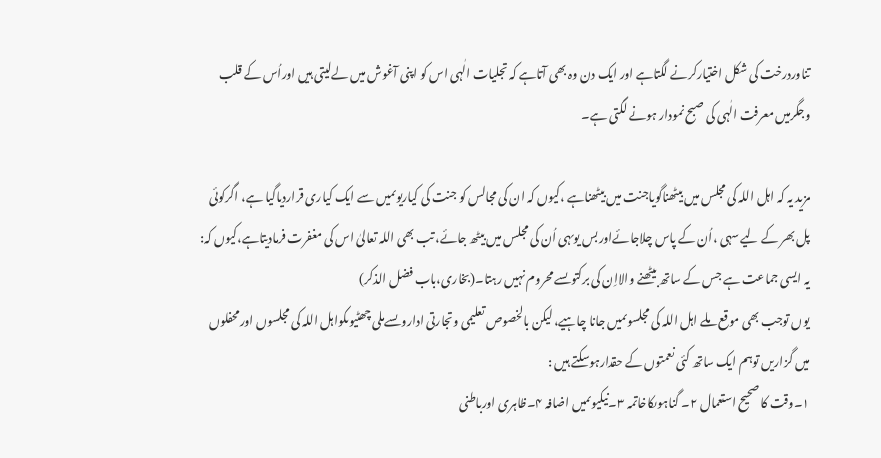تناوردرخت کی شکل اختیارکرنے لگتاہے اور ایک دن وہ بھی آتاہے کہ تجلیات الٰہی اس کو اپنی آغوش میں لےلیتی ہیں اوراُس کے قلب وجگرمیں معرفت الٰہی کی صبح نمودار ہونے لگتی ہے۔

مزید یہ کہ اہل اللہ کی مجلس میں بیٹھناگویاجنت میں بیٹھناہے ،کیوں کہ ان کی مجالس کو جنت کی کیاریوںمیں سے ایک کیاری قراردیاگیا ہے، اگرکوئی پل بھر کے لیے سہی ،اُن کے پاس چلاجائےاوربس یوںہی اُن کی مجلس میں بیٹھ جائے، تب بھی اللہ تعالیٰ اس کی مغفرت فرمادیتاہے،کیوں کہ:
یہ ایسی جماعت ہے جس کے ساتھ بیٹھنے والااِن کی برکتوںسے محروم نہیں رہتا۔(بخاری،باب فضل الذکر)
یوں توجب بھی موقع ملے اہل اللہ کی مجلسوںمیں جانا چاہیے، لیکن بالخصوص تعلیمی وتجارتی اداروںسےملی چھٹیوںکواہل اللہ کی مجلسوں اورمحفلوں میں گزاریں توہم ایک ساتھ کئی نعمتوں کے حقدارہوسکتے ہیں :
۱۔وقت کا صحیح استعمال ۲۔ گناہوںکاخاتمہ ۳۔نیکیوںمیں اضافہ ۴۔ظاہری اورباطنی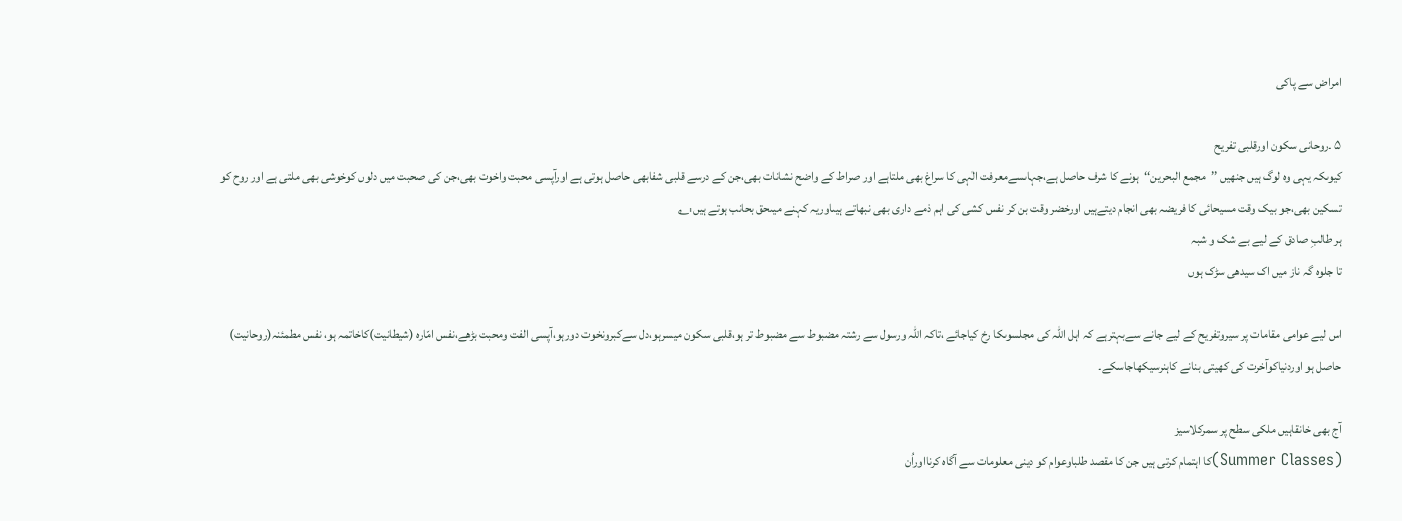امراض سے پاکی

۵ ۔روحانی سکون اورقلبی تفریح
کیوںکہ یہی وہ لوگ ہیں جنھیں ’’مجمع البحرین‘‘ہونے کا شرف حاصل ہے،جہاںسےمعرفت الٰہی کا سراغ بھی ملتاہے اور صراط کے واضح نشانات بھی،جن کے درسے قلبی شفابھی حاصل ہوتی ہے اورآپسی محبت واخوت بھی،جن کی صحبت میں دلوں کوخوشی بھی ملتی ہے اور روح کو تسکین بھی،جو بیک وقت مسیحائی کا فریضہ بھی انجام دیتےہیں اورخضر وقت بن کر نفس کشی کی اہم ذمے داری بھی نبھاتے ہیںاوریہ کہنے میںحق بحانب ہوتے ہیں:؎
ہر طالبِ صادق کے لیے بے شک و شبہ
تا جلوہ گہ ناز میں اک سیدھی سڑک ہوں

اس لیے عوامی مقامات پر سیروتفریح کے لیے جانے سےبہترہے کہ اہل اللہ کی مجلسوںکا رخ کیاجائے ،تاکہ اللہ ورسول سے رشتہ مضبوط سے مضبوط تر ہو،قلبی سکون میسرہو،دل سےکبرونخوت دورہو،آپسی الفت ومحبت بڑھے،نفس امّارہ (شیطانیت)کاخاتمہ ہو، نفس مطمئنہ(روحانیت) حاصل ہو اوردنیاکوآخرت کی کھیتی بنانے کاہنرسیکھاجاسکے۔

آج بھی خانقاہیں ملکی سطح پر سمرکلاسیز
(Summer Classes)کا اہتمام کرتی ہیں جن کا مقصد طلباوعوام کو دینی معلومات سے آگاہ کرنااوراُن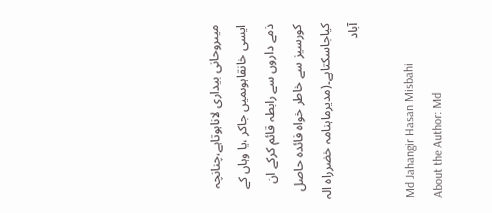میںروحانی بیداری لاناہوتاہے،چنانچہ ایسی خانقاہوںمیں جاکر ،یا وہاں کے ذمے داروں سے رابطہ قائم کرکے ان کورسیز سے خاطر خواہ فائدہ حاصل کیاجاسکتاہے۔(مدیرماہنامہ خضرراہ الہ آباد

Md Jahangir Hasan Misbahi
About the Author: Md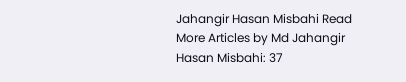Jahangir Hasan Misbahi Read More Articles by Md Jahangir Hasan Misbahi: 37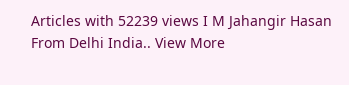Articles with 52239 views I M Jahangir Hasan From Delhi India.. View More